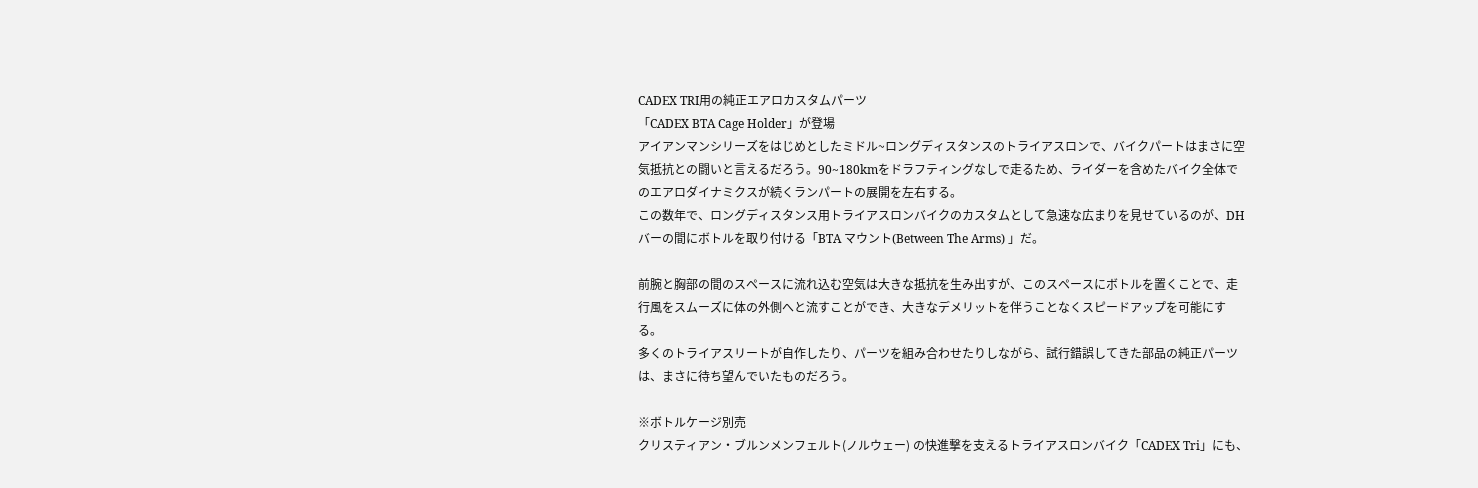CADEX TRI用の純正エアロカスタムパーツ
「CADEX BTA Cage Holder」が登場
アイアンマンシリーズをはじめとしたミドル~ロングディスタンスのトライアスロンで、バイクパートはまさに空気抵抗との闘いと言えるだろう。90~180kmをドラフティングなしで走るため、ライダーを含めたバイク全体でのエアロダイナミクスが続くランパートの展開を左右する。
この数年で、ロングディスタンス用トライアスロンバイクのカスタムとして急速な広まりを見せているのが、DHバーの間にボトルを取り付ける「BTA マウント(Between The Arms) 」だ。

前腕と胸部の間のスペースに流れ込む空気は大きな抵抗を生み出すが、このスペースにボトルを置くことで、走行風をスムーズに体の外側へと流すことができ、大きなデメリットを伴うことなくスピードアップを可能にする。
多くのトライアスリートが自作したり、パーツを組み合わせたりしながら、試行錯誤してきた部品の純正パーツは、まさに待ち望んでいたものだろう。

※ボトルケージ別売
クリスティアン・ブルンメンフェルト(ノルウェー) の快進撃を支えるトライアスロンバイク「CADEX Tri」にも、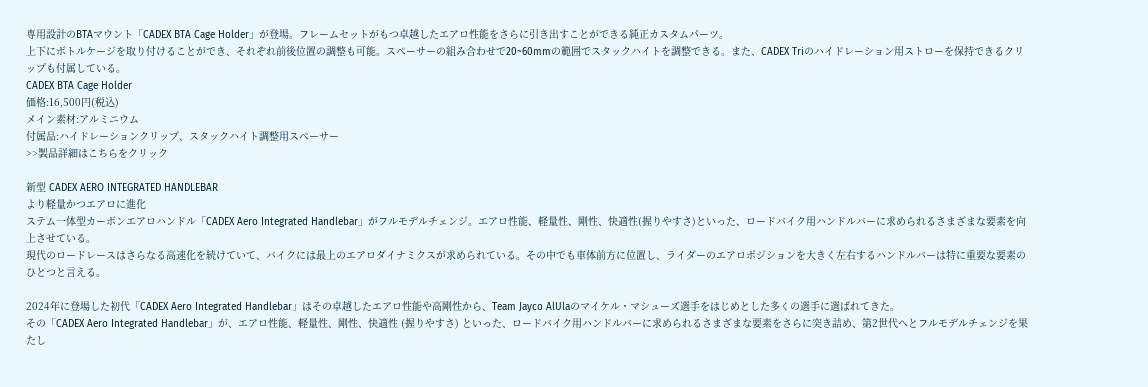専用設計のBTAマウント「CADEX BTA Cage Holder」が登場。フレームセットがもつ卓越したエアロ性能をさらに引き出すことができる純正カスタムパーツ。
上下にボトルケージを取り付けることができ、それぞれ前後位置の調整も可能。スペーサーの組み合わせで20~60mmの範囲でスタックハイトを調整できる。また、CADEX Triのハイドレーション用ストローを保持できるクリップも付属している。
CADEX BTA Cage Holder
価格:16,500円(税込)
メイン素材:アルミニウム
付属品:ハイドレーションクリップ、スタックハイト調整用スペーサー
>>製品詳細はこちらをクリック

新型 CADEX AERO INTEGRATED HANDLEBAR
より軽量かつエアロに進化
ステム一体型カーボンエアロハンドル「CADEX Aero Integrated Handlebar」がフルモデルチェンジ。エアロ性能、軽量性、剛性、快適性(握りやすさ)といった、ロードバイク用ハンドルバーに求められるさまざまな要素を向上させている。
現代のロードレースはさらなる高速化を続けていて、バイクには最上のエアロダイナミクスが求められている。その中でも車体前方に位置し、ライダーのエアロポジションを大きく左右するハンドルバーは特に重要な要素のひとつと言える。

2024年に登場した初代「CADEX Aero Integrated Handlebar」はその卓越したエアロ性能や高剛性から、Team Jayco AlUlaのマイケル・マシューズ選手をはじめとした多くの選手に選ばれてきた。
その「CADEX Aero Integrated Handlebar」が、エアロ性能、軽量性、剛性、快適性 (握りやすさ) といった、ロードバイク用ハンドルバーに求められるさまざまな要素をさらに突き詰め、第2世代へとフルモデルチェンジを果たし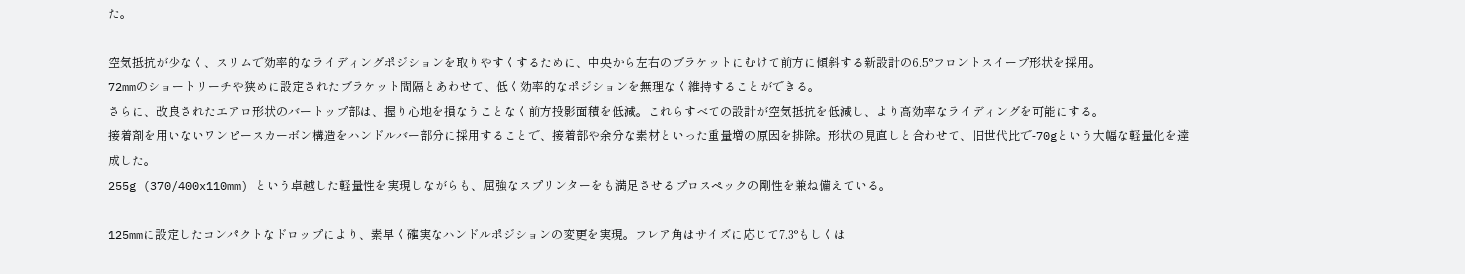た。

空気抵抗が少なく、スリムで効率的なライディングポジションを取りやすくするために、中央から左右のブラケットにむけて前方に傾斜する新設計の6.5°フロントスイープ形状を採用。
72mmのショートリーチや狭めに設定されたブラケット間隔とあわせて、低く効率的なポジションを無理なく維持することができる。
さらに、改良されたエアロ形状のバートップ部は、握り心地を損なうことなく前方投影面積を低減。これらすべての設計が空気抵抗を低減し、より高効率なライディングを可能にする。
接着剤を用いないワンピースカーボン構造をハンドルバー部分に採用することで、接着部や余分な素材といった重量増の原因を排除。形状の見直しと合わせて、旧世代比で‐70gという大幅な軽量化を達成した。
255g (370/400x110mm) という卓越した軽量性を実現しながらも、屈強なスプリンターをも満足させるプロスペックの剛性を兼ね備えている。

125mmに設定したコンパクトなドロップにより、素早く確実なハンドルポジションの変更を実現。フレア角はサイズに応じて7.3°もしくは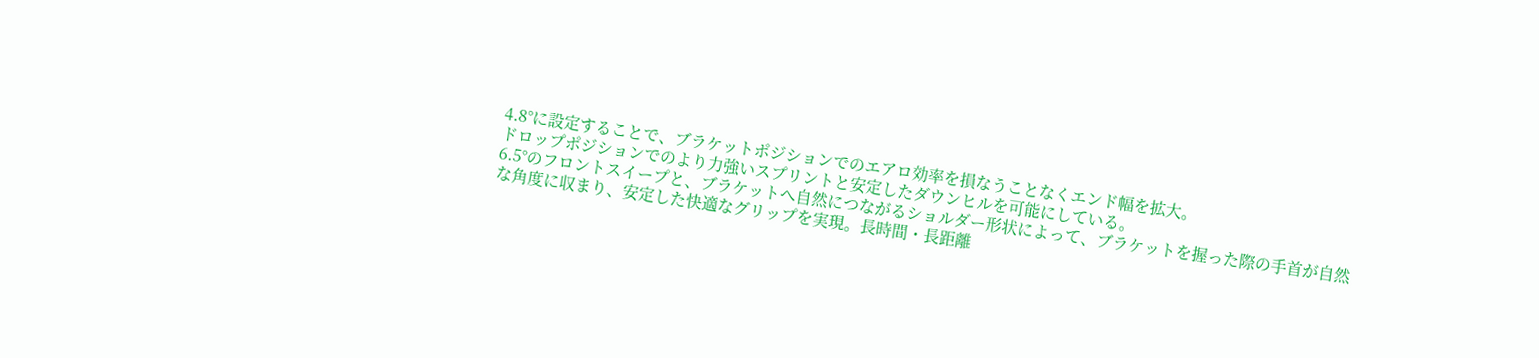4.8°に設定することで、ブラケットポジションでのエアロ効率を損なうことなくエンド幅を拡大。
ドロップポジションでのより力強いスプリントと安定したダウンヒルを可能にしている。
6.5°のフロントスイープと、ブラケットへ自然につながるショルダー形状によって、ブラケットを握った際の手首が自然な角度に収まり、安定した快適なグリップを実現。長時間・長距離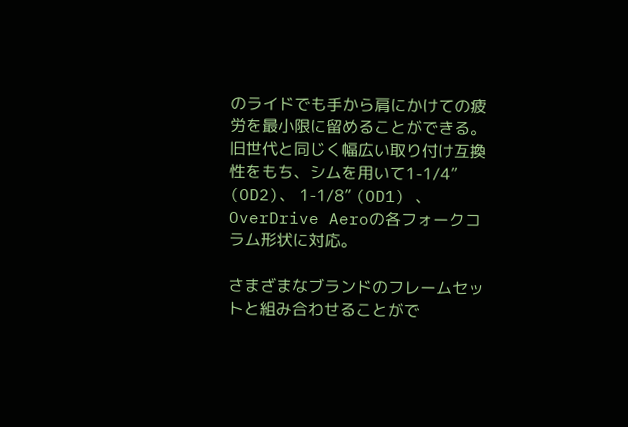のライドでも手から肩にかけての疲労を最小限に留めることができる。
旧世代と同じく幅広い取り付け互換性をもち、シムを用いて1-1/4” (OD2)、 1-1/8” (OD1) 、OverDrive Aeroの各フォークコラム形状に対応。

さまざまなブランドのフレームセットと組み合わせることがで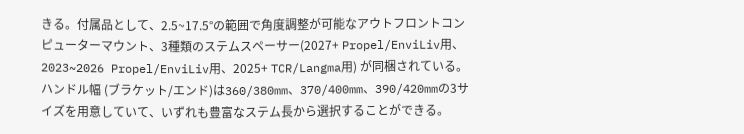きる。付属品として、2.5~17.5°の範囲で角度調整が可能なアウトフロントコンピューターマウント、3種類のステムスペーサー(2027+ Propel/EnviLiv用、2023~2026 Propel/EnviLiv用、2025+ TCR/Langma用) が同梱されている。
ハンドル幅 (ブラケット/エンド)は360/380mm、370/400mm、390/420mmの3サイズを用意していて、いずれも豊富なステム長から選択することができる。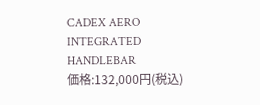CADEX AERO INTEGRATED HANDLEBAR
価格:132,000円(税込)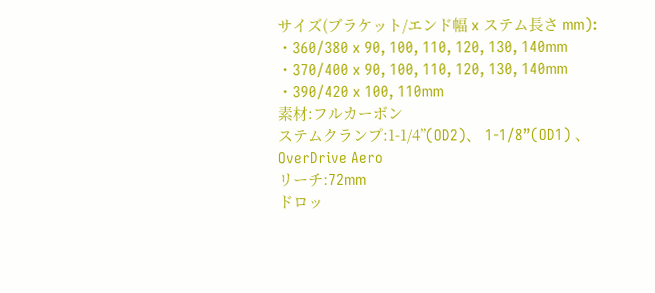サイズ(ブラケット/エンド幅 x ステム長さ mm):
・360/380 x 90, 100, 110, 120, 130, 140mm
・370/400 x 90, 100, 110, 120, 130, 140mm
・390/420 x 100, 110mm
素材:フルカーボン
ステムクランプ:1-1/4”(OD2)、 1-1/8”(OD1) 、OverDrive Aero
リーチ:72mm
ドロッ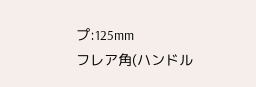プ:125mm
フレア角(ハンドル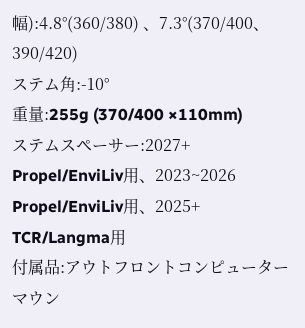幅):4.8°(360/380) 、7.3°(370/400、390/420)
ステム角:-10°
重量:255g (370/400 ×110mm)
ステムスペーサー:2027+ Propel/EnviLiv用、2023~2026 Propel/EnviLiv用、2025+ TCR/Langma用
付属品:アウトフロントコンピューターマウン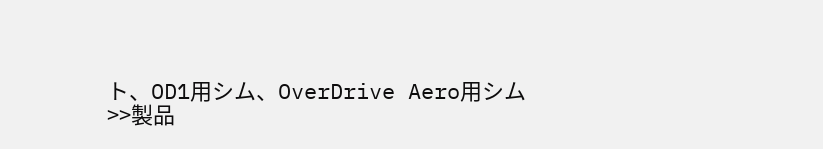ト、OD1用シム、OverDrive Aero用シム
>>製品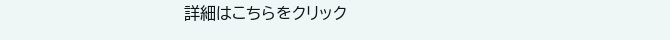詳細はこちらをクリック